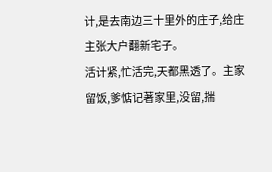计,是去南边三十里外的庄子,给庄主张大户翻新宅子。
活计紧,忙活完,天都黑透了。主家留饭,爹惦记著家里,没留,揣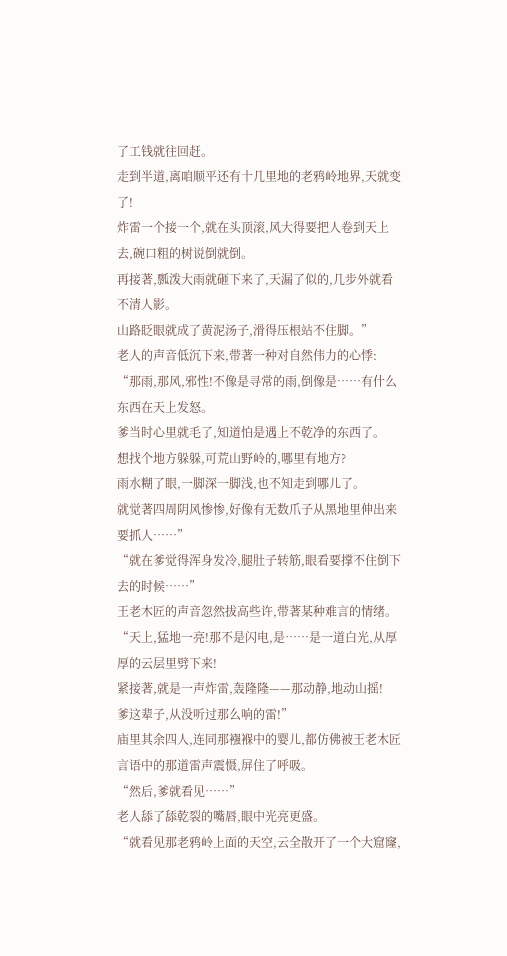了工钱就往回赶。
走到半道,离咱顺平还有十几里地的老鸦岭地界,天就变了!
炸雷一个接一个,就在头顶滚,风大得要把人卷到天上去,碗口粗的树说倒就倒。
再接著,瓢泼大雨就砸下来了,天漏了似的,几步外就看不清人影。
山路眨眼就成了黄泥汤子,滑得压根站不住脚。”
老人的声音低沉下来,带著一种对自然伟力的心悸:
“那雨,那风,邪性!不像是寻常的雨,倒像是……有什么东西在天上发怒。
爹当时心里就毛了,知道怕是遇上不乾净的东西了。
想找个地方躲躲,可荒山野岭的,哪里有地方?
雨水糊了眼,一脚深一脚浅,也不知走到哪儿了。
就觉著四周阴风惨惨,好像有无数爪子从黑地里伸出来要抓人……”
“就在爹觉得浑身发冷,腿肚子转筋,眼看要撑不住倒下去的时候……”
王老木匠的声音忽然拔高些许,带著某种难言的情绪。
“天上,猛地一亮!那不是闪电,是……是一道白光,从厚厚的云层里劈下来!
紧接著,就是一声炸雷,轰隆隆——那动静,地动山摇!
爹这辈子,从没听过那么响的雷!”
庙里其余四人,连同那襁褓中的婴儿,都仿佛被王老木匠言语中的那道雷声震慑,屏住了呼吸。
“然后,爹就看见……”
老人舔了舔乾裂的嘴唇,眼中光亮更盛。
“就看见那老鸦岭上面的天空,云全散开了一个大窟窿,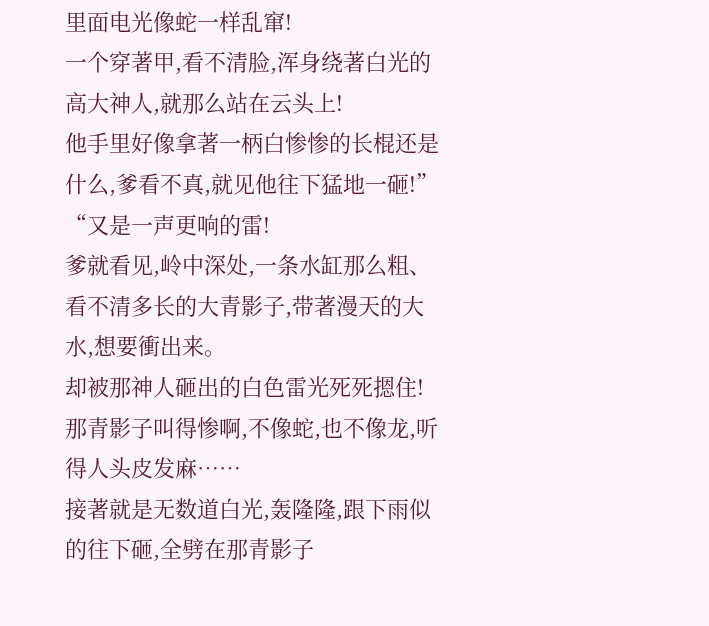里面电光像蛇一样乱窜!
一个穿著甲,看不清脸,浑身绕著白光的高大神人,就那么站在云头上!
他手里好像拿著一柄白惨惨的长棍还是什么,爹看不真,就见他往下猛地一砸!”
“又是一声更响的雷!
爹就看见,岭中深处,一条水缸那么粗、看不清多长的大青影子,带著漫天的大水,想要衝出来。
却被那神人砸出的白色雷光死死摁住!
那青影子叫得惨啊,不像蛇,也不像龙,听得人头皮发麻……
接著就是无数道白光,轰隆隆,跟下雨似的往下砸,全劈在那青影子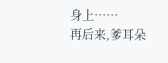身上……
再后来,爹耳朵